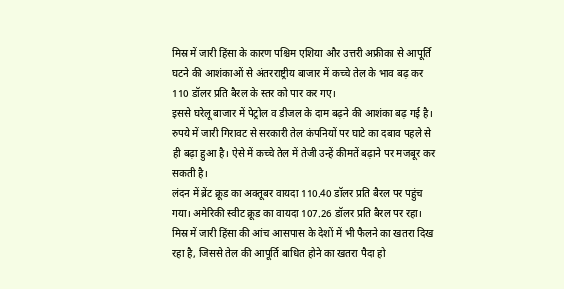मिस्र में जारी हिंसा के कारण पश्चिम एशिया और उत्तरी अफ्रीका से आपूर्ति घटने की आशंकाओं से अंतरराष्ट्रीय बाजार में कच्चे तेल के भाव बढ़ कर 110 डॉलर प्रति बैरल के स्तर को पार कर गए।
इससे घरेलू बाजार में पेट्रोल व डीजल के दाम बढ़ने की आशंका बढ़ गई है। रुपये में जारी गिरावट से सरकारी तेल कंपनियों पर घाटे का दबाव पहले से ही बढ़ा हुआ है। ऐसे में कच्चे तेल में तेजी उन्हें कीमतें बढ़ाने पर मजबूर कर सकती है।
लंदन में ब्रेंट क्रूड का अक्तूबर वायदा 110.40 डॉलर प्रति बैरल पर पहुंच गया। अमेरिकी स्वीट क्रूड का वायदा 107.26 डॉलर प्रति बैरल पर रहा।
मिस्र में जारी हिंसा की आंच आसपास के देशों में भी फैलने का खतरा दिख रहा है, जिससे तेल की आपूर्ति बाधित होने का खतरा पैदा हो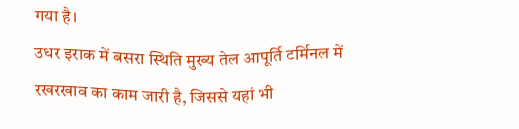गया है।
उधर इराक में बसरा स्थिति मुख्य तेल आपूर्ति टर्मिनल में रखरखाव का काम जारी है, जिससे यहां भी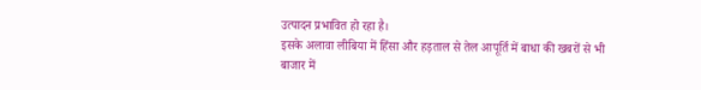उत्पादन प्रभावित हो रहा है।
इसके अलावा लीबिया में हिंसा और हड़ताल से तेल आपूर्ति में बाधा की खबरों से भी बाजार में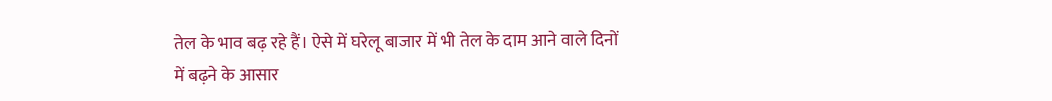तेल के भाव बढ़ रहे हैं। ऐसे में घरेलू बाजार में भी तेल के दाम आने वाले दिनों में बढ़ने के आसार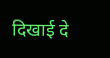दिखाई दे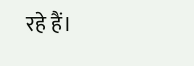रहे हैं।